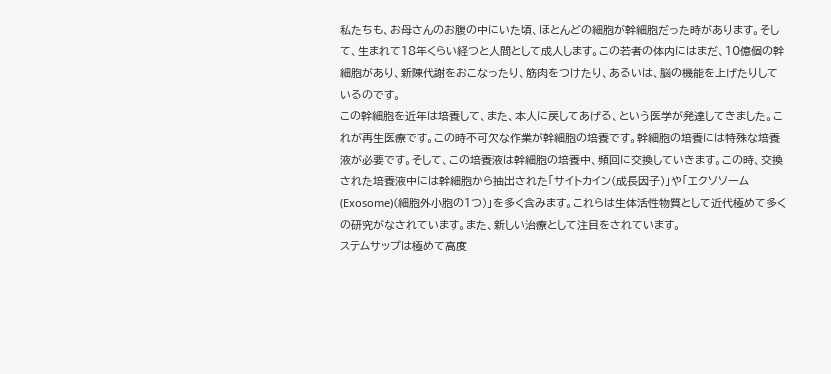私たちも、お母さんのお腹の中にいた頃、ほとんどの細胞が幹細胞だった時があります。そして、生まれて18年くらい経つと人間として成人します。この若者の体内にはまだ、10億個の幹細胞があり、新陳代謝をおこなったり、筋肉をつけたり、あるいは、脳の機能を上げたりしているのです。
この幹細胞を近年は培養して、また、本人に戻してあげる、という医学が発達してきました。これが再生医療です。この時不可欠な作業が幹細胞の培養です。幹細胞の培養には特殊な培養液が必要です。そして、この培養液は幹細胞の培養中、頻回に交換していきます。この時、交換された培養液中には幹細胞から抽出された「サイトカイン(成長因子)」や「エクソソーム(Exosome)(細胞外小胞の1つ)」を多く含みます。これらは生体活性物質として近代極めて多くの研究がなされています。また、新しい治療として注目をされています。
ステムサップは極めて高度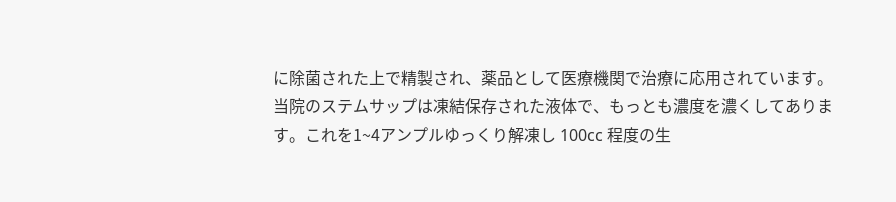に除菌された上で精製され、薬品として医療機関で治療に応用されています。
当院のステムサップは凍結保存された液体で、もっとも濃度を濃くしてあります。これを1~4アンプルゆっくり解凍し 100cc 程度の生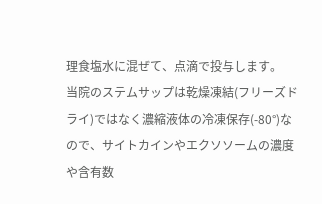理食塩水に混ぜて、点滴で投与します。
当院のステムサップは乾燥凍結(フリーズドライ)ではなく濃縮液体の冷凍保存(-80°)なので、サイトカインやエクソソームの濃度や含有数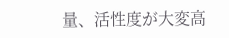量、活性度が大変高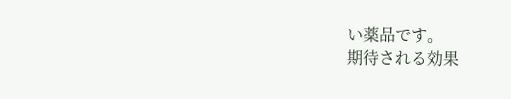い薬品です。
期待される効果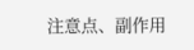注意点、副作用